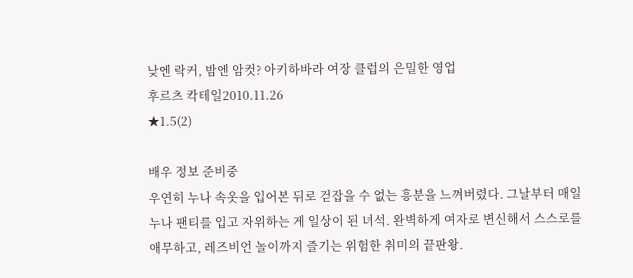낮엔 락커, 밤엔 암컷? 아키하바라 여장 클럽의 은밀한 영업
후르츠 칵테일2010.11.26
★1.5(2)

배우 정보 준비중
우연히 누나 속옷을 입어본 뒤로 걷잡을 수 없는 흥분을 느껴버렸다. 그날부터 매일 누나 팬티를 입고 자위하는 게 일상이 된 녀석. 완벽하게 여자로 변신해서 스스로를 애무하고, 레즈비언 놀이까지 즐기는 위험한 취미의 끝판왕.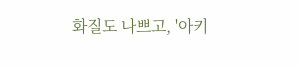화질도 나쁘고, '아키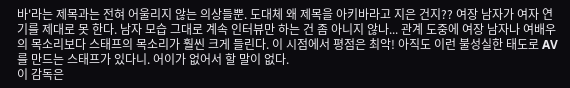바'라는 제목과는 전혀 어울리지 않는 의상들뿐. 도대체 왜 제목을 아키바라고 지은 건지?? 여장 남자가 여자 연기를 제대로 못 한다. 남자 모습 그대로 계속 인터뷰만 하는 건 좀 아니지 않나... 관계 도중에 여장 남자나 여배우의 목소리보다 스태프의 목소리가 훨씬 크게 들린다. 이 시점에서 평점은 최악! 아직도 이런 불성실한 태도로 AV를 만드는 스태프가 있다니. 어이가 없어서 할 말이 없다.
이 감독은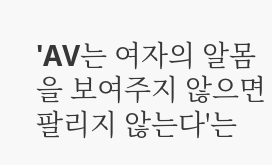'AV는 여자의 알몸을 보여주지 않으면 팔리지 않는다'는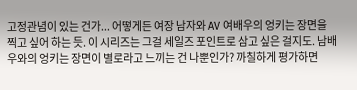고정관념이 있는 건가... 어떻게든 여장 남자와 AV 여배우의 엉키는 장면을 찍고 싶어 하는 듯. 이 시리즈는 그걸 세일즈 포인트로 삼고 싶은 걸지도. 남배우와의 엉키는 장면이 별로라고 느끼는 건 나뿐인가? 까칠하게 평가하면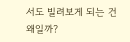서도 빌려보게 되는 건 왜일까?